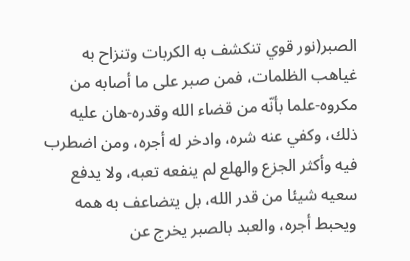الصبر(نور قوي تنكشف به الكربات وتنزاح به غياهب الظلمات، فمن صبر على ما أصابه من مكروه-علما بأنّه من قضاء الله وقدره-هان عليه ذلك، وكفي عنه شره، وادخر له أجره، ومن اضطرب فيه وأكثر الجزع والهلع لم ينفعه تعبه، ولا يدفع سعيه شيئا من قدر الله، بل يتضاعف به همه ويحبط أجره، والعبد بالصبر يخرج عن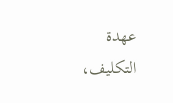عهدة التكليف،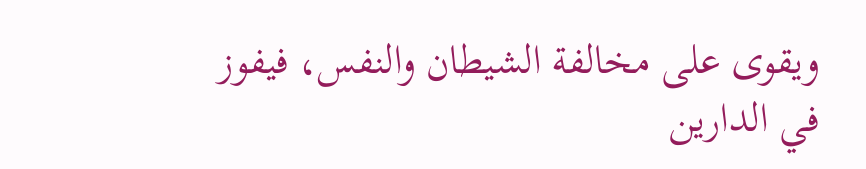ويقوى على مخالفة الشيطان والنفس، فيفوز في الدارين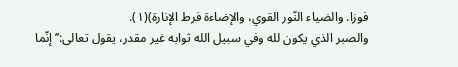فوزا. والضياء النّور القوي، والإضاءة فرط الإنارة)(١).
والصبر الذي يكون لله وفي سبيل الله ثوابه غير مقدر، يقول تعالى:’’إنّما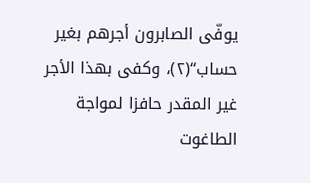يوفّى الصابرون أجرهم بغير حساب‘‘(٢)، وكفى بهذا الأجر غير المقدر حافزا لمواجة الطاغوت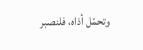وتحمّل أذاه، فلنصبر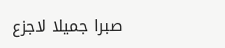صبرا جميلا لاجزع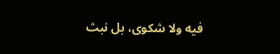فيه ولا شكوى، بل نبث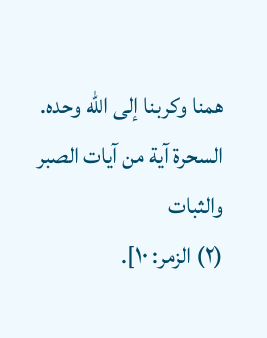همنا وكربنا إلى الله وحده.
السحرة آية من آيات الصبر والثبات
(٢) الزمر: ١٠].